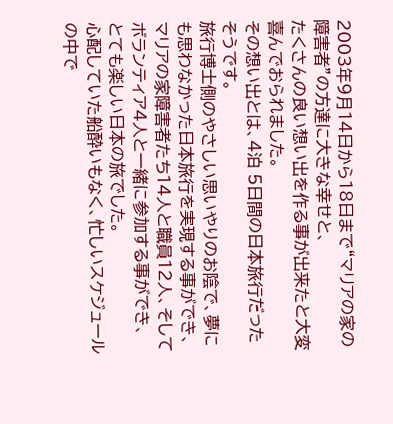2003年9月14日から18日まで“マリアの家の障害者”の方達に大きな幸せと、
たくさんの良い想い出を作る事が出来たと大変喜んでおられました。
その想い出とは、4泊 5日間の日本旅行だったそうです。
旅行博士側のやさしい思いやりのお陰で、夢にも思わなかった日本旅行を実現する事ができ、
マリアの家障害者たち14人と職員12人、そしてボランティア4人と一緒に参加する事ができ、
とても楽しい日本の旅でした。
心配していた船酔いもなく、忙しいスケジュールの中で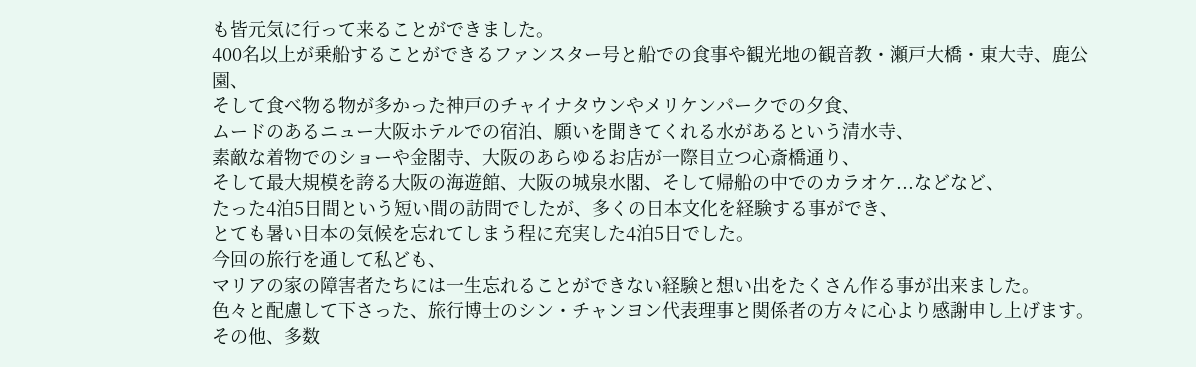も皆元気に行って来ることができました。
400名以上が乗船することができるファンスター号と船での食事や観光地の観音教・瀬戸大橋・東大寺、鹿公園、
そして食べ物る物が多かった神戸のチャイナタウンやメリケンパークでの夕食、
ムードのあるニュー大阪ホテルでの宿泊、願いを聞きてくれる水があるという清水寺、
素敵な着物でのショーや金閣寺、大阪のあらゆるお店が一際目立つ心斎橋通り、
そして最大規模を誇る大阪の海遊館、大阪の城泉水閣、そして帰船の中でのカラオケ...などなど、
たった4泊5日間という短い間の訪問でしたが、多くの日本文化を経験する事ができ、
とても暑い日本の気候を忘れてしまう程に充実した4泊5日でした。
今回の旅行を通して私ども、
マリアの家の障害者たちには一生忘れることができない経験と想い出をたくさん作る事が出来ました。
色々と配慮して下さった、旅行博士のシン・チャンヨン代表理事と関係者の方々に心より感謝申し上げます。
その他、多数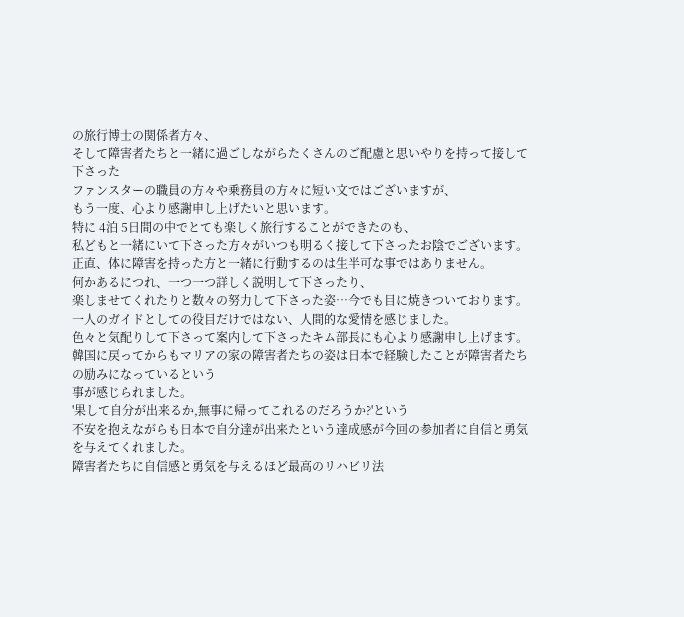の旅行博士の関係者方々、
そして障害者たちと一緒に過ごしながらたくさんのご配慮と思いやりを持って接して下さった
ファンスターの職員の方々や乗務員の方々に短い文ではございますが、
もう一度、心より感謝申し上げたいと思います。
特に 4泊 5日間の中でとても楽しく旅行することができたのも、
私どもと一緒にいて下さった方々がいつも明るく接して下さったお陰でございます。
正直、体に障害を持った方と一緒に行動するのは生半可な事ではありません。
何かあるにつれ、一つ一つ詳しく説明して下さったり、
楽しませてくれたりと数々の努力して下さった姿…今でも目に焼きついております。
一人のガイドとしての役目だけではない、人間的な愛情を感じました。
色々と気配りして下さって案内して下さったキム部長にも心より感謝申し上げます。
韓国に戻ってからもマリアの家の障害者たちの姿は日本で経験したことが障害者たちの励みになっているという
事が感じられました。
'果して自分が出来るか,無事に帰ってこれるのだろうか?'という
不安を抱えながらも日本で自分達が出来たという達成感が今回の参加者に自信と勇気を与えてくれました。
障害者たちに自信感と勇気を与えるほど最高のリハビリ法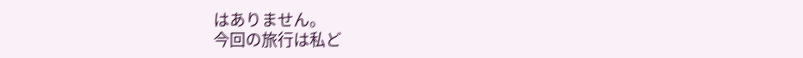はありません。
今回の旅行は私ど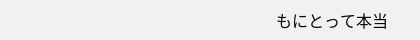もにとって本当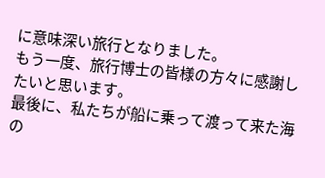に意味深い旅行となりました。
もう一度、旅行博士の皆様の方々に感謝したいと思います。
最後に、私たちが船に乗って渡って来た海の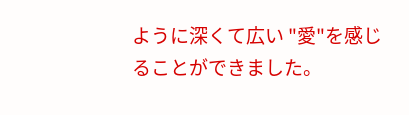ように深くて広い "愛"を感じることができました。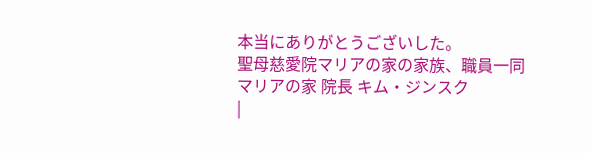本当にありがとうございした。
聖母慈愛院マリアの家の家族、職員一同 マリアの家 院長 キム・ジンスク
|